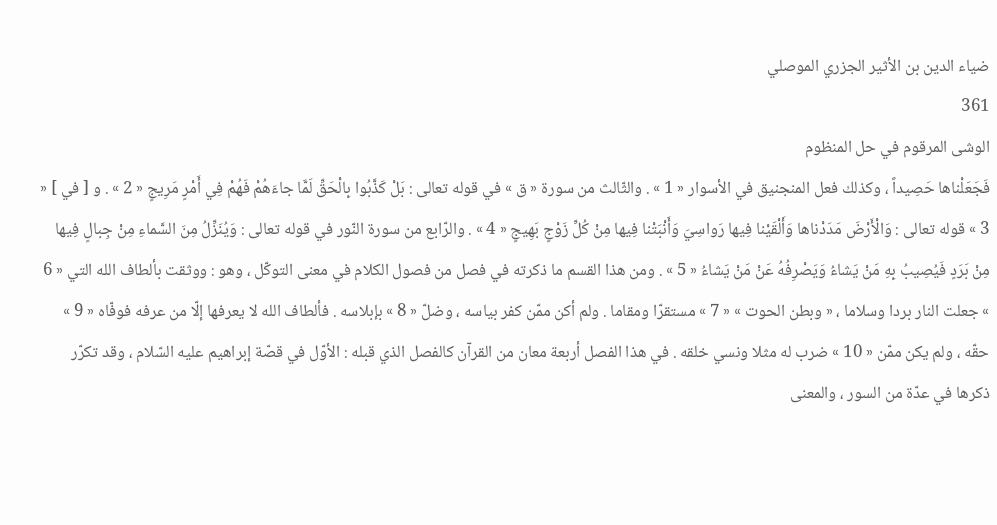ضياء الدين بن الأثير الجزري الموصلي
361
الوشى المرقوم في حل المنظوم
فَجَعَلْناها حَصِيداً ، وكذلك فعل المنجنيق في الأسوار « 1 » . والثّالث من سورة « ق » في قوله تعالى : بَلْ كَذَّبُوا بِالْحَقِّ لَمَّا جاءَهُمْ فَهُمْ فِي أَمْرٍ مَرِيجٍ « 2 » . و [ في ] « 3 » قوله تعالى : وَالْأَرْضَ مَدَدْناها وَأَلْقَيْنا فِيها رَواسِيَ وَأَنْبَتْنا فِيها مِنْ كُلِّ زَوْجٍ بَهِيجٍ « 4 » . والرّابع من سورة النّور في قوله تعالى : وَيُنَزِّلُ مِنَ السَّماءِ مِنْ جِبالٍ فِيها مِنْ بَرَدٍ فَيُصِيبُ بِهِ مَنْ يَشاءُ وَيَصْرِفُهُ عَنْ مَنْ يَشاءُ « 5 » . ومن هذا القسم ما ذكرته في فصل من فصول الكلام في معنى التوكّل ، وهو : ووثقت بألطاف الله التي « 6 » جعلت النار بردا وسلاما ، « وبطن الحوت » « 7 » مستقرّا ومقاما . ولم أكن ممّن كفر بياسه ، وضلّ « 8 » بإبلاسه . فألطاف الله لا يعرفها إلّا من عرفه فوفّاه « 9 » حقّه ، ولم يكن ممّن « 10 » ضرب له مثلا ونسي خلقه . في هذا الفصل أربعة معان من القرآن كالفصل الذي قبله : الأوّل في قصّة إبراهيم عليه السّلام ، وقد تكرّر ذكرها في عدّة من السور ، والمعنى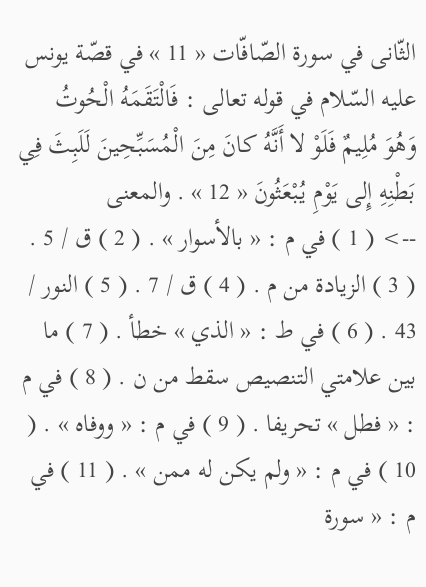الثّانى في سورة الصّافّات « 11 » في قصّة يونس عليه السّلام في قوله تعالى : فَالْتَقَمَهُ الْحُوتُ وَهُوَ مُلِيمٌ فَلَوْ لا أَنَّهُ كانَ مِنَ الْمُسَبِّحِينَ لَلَبِثَ فِي بَطْنِهِ إِلى يَوْمِ يُبْعَثُونَ « 12 » . والمعنى
--> ( 1 ) في م : « بالأسوار » . ( 2 ) ق / 5 . ( 3 ) الزيادة من م . ( 4 ) ق / 7 . ( 5 ) النور / 43 . ( 6 ) في ط : « الذي » خطأ . ( 7 ) ما بين علامتي التنصيص سقط من ن . ( 8 ) في م : « فطل » تحريفا . ( 9 ) في م : « ووفاه » . ( 10 ) في م : « ولم يكن له ممن » . ( 11 ) في م : « سورة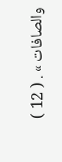والصافات » . ( 12 )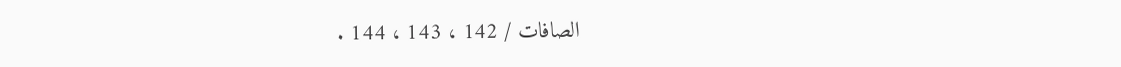الصافات / 142 ، 143 ، 144 .